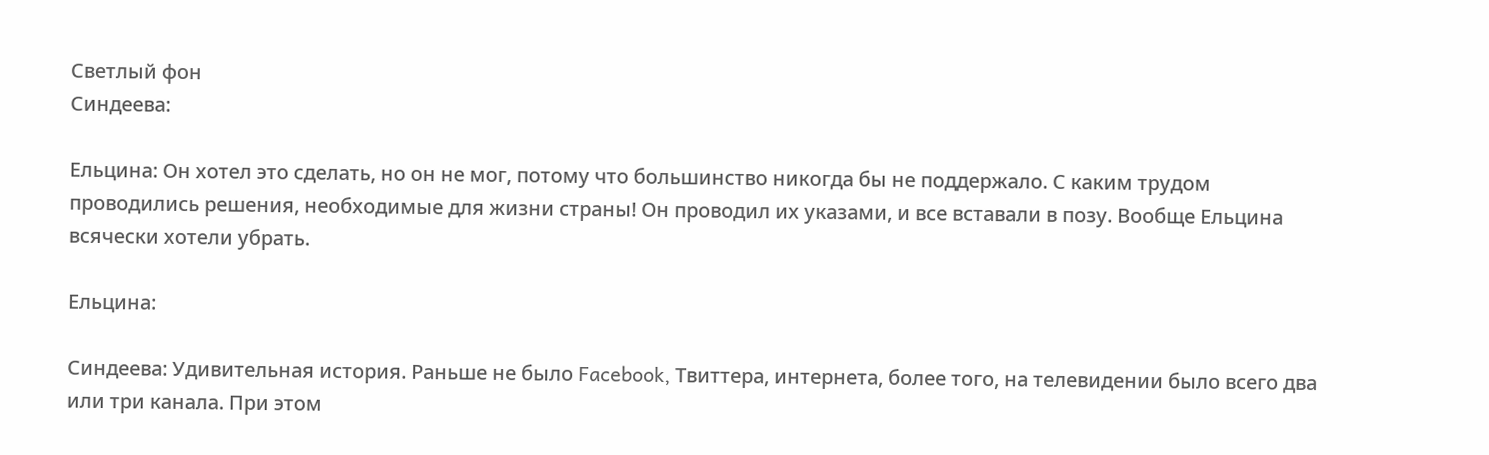Светлый фон
Синдеева:

Ельцина: Он хотел это сделать, но он не мог, потому что большинство никогда бы не поддержало. С каким трудом проводились решения, необходимые для жизни страны! Он проводил их указами, и все вставали в позу. Вообще Ельцина всячески хотели убрать.

Ельцина:

Синдеева: Удивительная история. Раньше не было Facebook, Твиттера, интернета, более того, на телевидении было всего два или три канала. При этом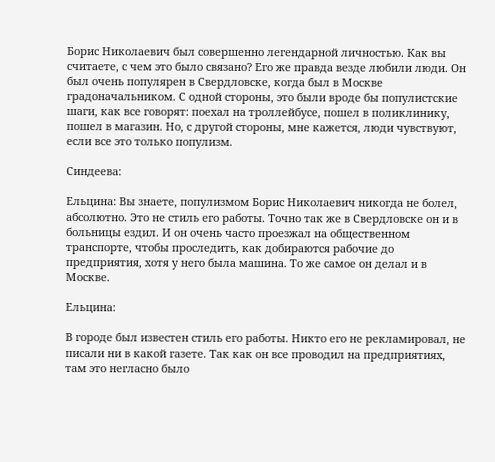Борис Николаевич был совершенно легендарной личностью. Как вы считаете, с чем это было связано? Его же правда везде любили люди. Он был очень популярен в Свердловске, когда был в Москве градоначальником. С одной стороны, это были вроде бы популистские шаги, как все говорят: поехал на троллейбусе, пошел в поликлинику, пошел в магазин. Но, с другой стороны, мне кажется, люди чувствуют, если все это только популизм.

Синдеева:

Ельцина: Вы знаете, популизмом Борис Николаевич никогда не болел, абсолютно. Это не стиль его работы. Точно так же в Свердловске он и в больницы ездил. И он очень часто проезжал на общественном транспорте, чтобы проследить, как добираются рабочие до предприятия, хотя у него была машина. То же самое он делал и в Москве.

Ельцина:

В городе был известен стиль его работы. Никто его не рекламировал, не писали ни в какой газете. Так как он все проводил на предприятиях, там это негласно было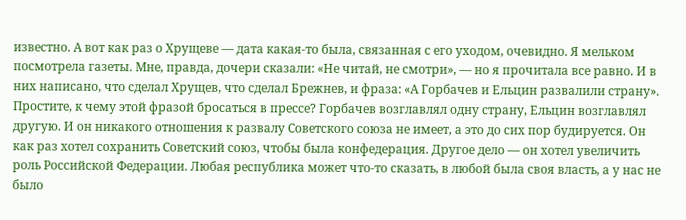известно. А вот как раз о Хрущеве — дата какая-то была, связанная с его уходом, очевидно. Я мельком посмотрела газеты. Мне, правда, дочери сказали: «Не читай, не смотри», — но я прочитала все равно. И в них написано, что сделал Хрущев, что сделал Брежнев, и фраза: «А Горбачев и Ельцин развалили страну». Простите, к чему этой фразой бросаться в прессе? Горбачев возглавлял одну страну, Ельцин возглавлял другую. И он никакого отношения к развалу Советского союза не имеет, а это до сих пор будируется. Он как раз хотел сохранить Советский союз, чтобы была конфедерация. Другое дело — он хотел увеличить роль Российской Федерации. Любая республика может что-то сказать, в любой была своя власть, а у нас не было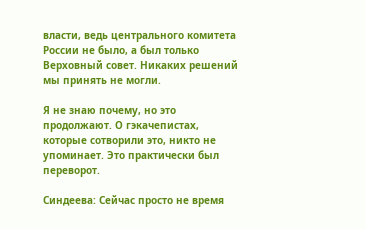власти, ведь центрального комитета России не было, а был только Верховный совет. Никаких решений мы принять не могли.

Я не знаю почему, но это продолжают. О гэкачепистах, которые сотворили это, никто не упоминает. Это практически был переворот.

Синдеева: Сейчас просто не время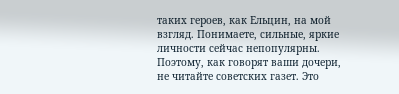таких героев, как Ельцин, на мой взгляд. Понимаете, сильные, яркие личности сейчас непопулярны. Поэтому, как говорят ваши дочери, не читайте советских газет. Это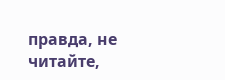правда, не читайте,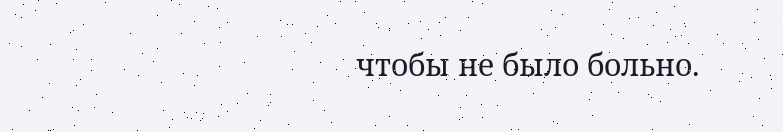чтобы не было больно.